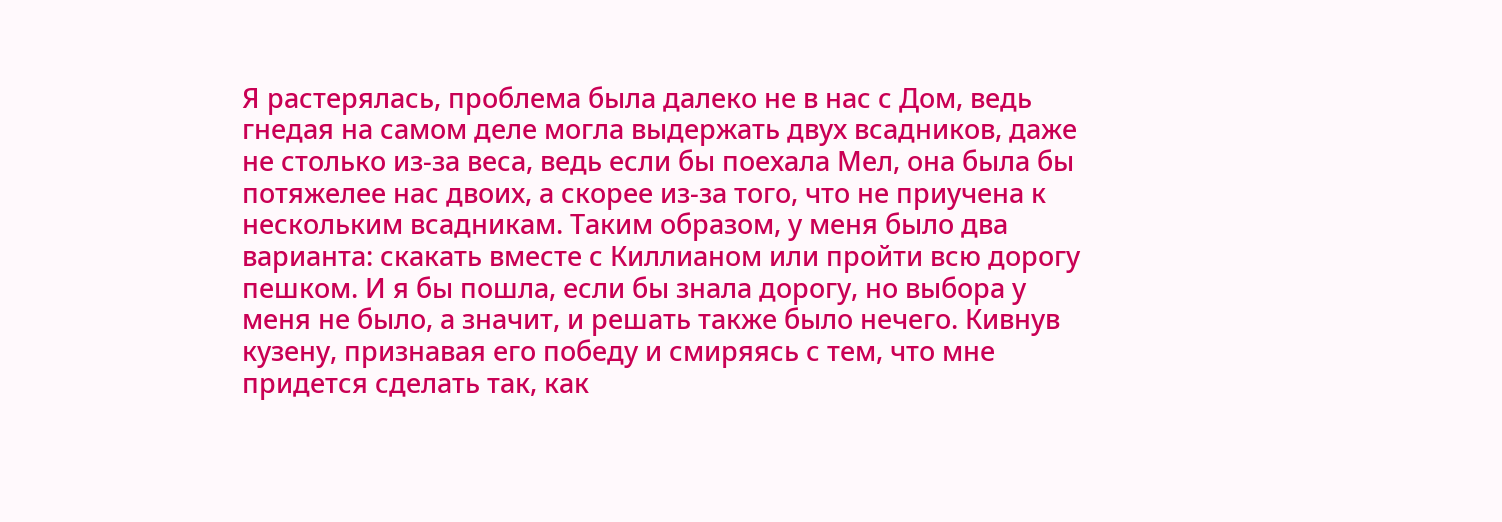Я растерялась, проблема была далеко не в нас с Дом, ведь гнедая на самом деле могла выдержать двух всадников, даже не столько из-за веса, ведь если бы поехала Мел, она была бы потяжелее нас двоих, а скорее из-за того, что не приучена к нескольким всадникам. Таким образом, у меня было два варианта: скакать вместе с Киллианом или пройти всю дорогу пешком. И я бы пошла, если бы знала дорогу, но выбора у меня не было, а значит, и решать также было нечего. Кивнув кузену, признавая его победу и смиряясь с тем, что мне придется сделать так, как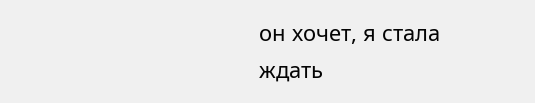он хочет, я стала ждать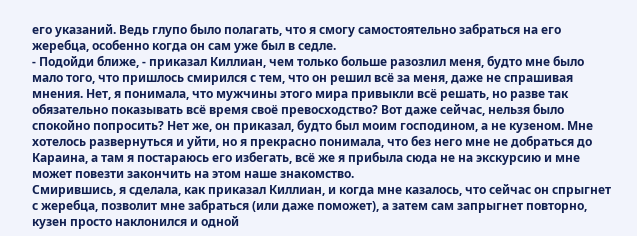его указаний. Ведь глупо было полагать, что я смогу самостоятельно забраться на его жеребца, особенно когда он сам уже был в седле.
- Подойди ближе, - приказал Киллиан, чем только больше разозлил меня, будто мне было мало того, что пришлось смирился с тем, что он решил всё за меня, даже не спрашивая мнения. Нет, я понимала, что мужчины этого мира привыкли всё решать, но разве так обязательно показывать всё время своё превосходство? Вот даже сейчас, нельзя было спокойно попросить? Нет же, он приказал, будто был моим господином, а не кузеном. Мне хотелось развернуться и уйти, но я прекрасно понимала, что без него мне не добраться до Караина, а там я постараюсь его избегать, всё же я прибыла сюда не на экскурсию и мне может повезти закончить на этом наше знакомство.
Смирившись, я сделала, как приказал Киллиан, и когда мне казалось, что сейчас он спрыгнет с жеребца, позволит мне забраться (или даже поможет), а затем сам запрыгнет повторно, кузен просто наклонился и одной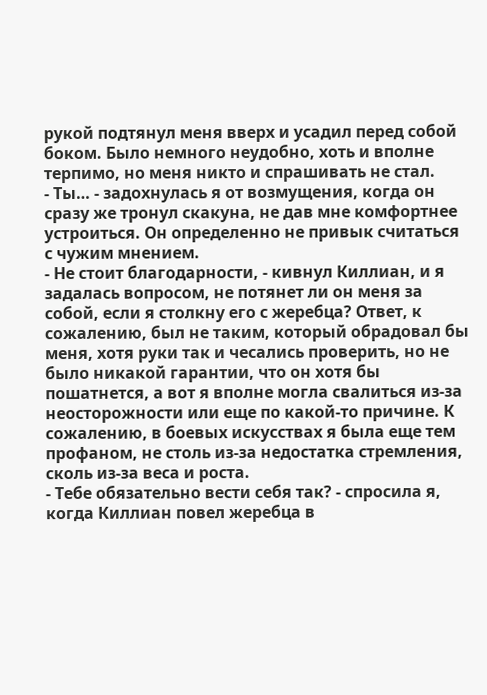рукой подтянул меня вверх и усадил перед собой боком. Было немного неудобно, хоть и вполне терпимо, но меня никто и спрашивать не стал.
- Ты… - задохнулась я от возмущения, когда он сразу же тронул скакуна, не дав мне комфортнее устроиться. Он определенно не привык считаться с чужим мнением.
- Не стоит благодарности, - кивнул Киллиан, и я задалась вопросом, не потянет ли он меня за собой, если я столкну его с жеребца? Ответ, к сожалению, был не таким, который обрадовал бы меня, хотя руки так и чесались проверить, но не было никакой гарантии, что он хотя бы пошатнется, а вот я вполне могла свалиться из-за неосторожности или еще по какой-то причине. К сожалению, в боевых искусствах я была еще тем профаном, не столь из-за недостатка стремления, сколь из-за веса и роста.
- Тебе обязательно вести себя так? - спросила я, когда Киллиан повел жеребца в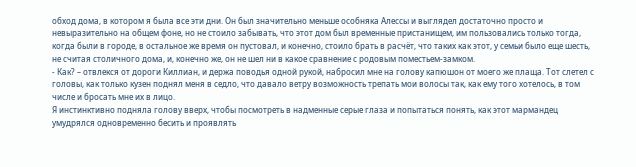обход дома, в котором я была все эти дни. Он был значительно меньше особняка Алессы и выглядел достаточно просто и невыразительно на общем фоне, но не стоило забывать, что этот дом был временные пристанищем, им пользовались только тогда, когда были в городе, в остальное же время он пустовал, и конечно, стоило брать в расчёт, что таких как этот, у семьи было еще шесть, не считая столичного дома, и, конечно же, он не шел ни в какое сравнение с родовым поместьем-замком.
- Как? – отвлекся от дороги Киллиан, и держа поводья одной рукой, набросил мне на голову капюшон от моего же плаща. Тот слетел с головы, как только кузен поднял меня в седло, что давало ветру возможность трепать мои волосы так, как ему того хотелось, в том числе и бросать мне их в лицо.
Я инстинктивно подняла голову вверх, чтобы посмотреть в надменные серые глаза и попытаться понять, как этот мармандец умудрялся одновременно бесить и проявлять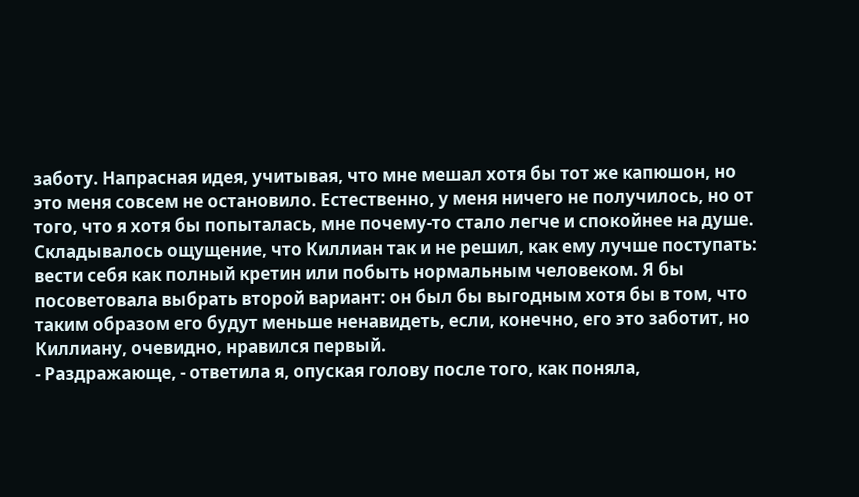заботу. Напрасная идея, учитывая, что мне мешал хотя бы тот же капюшон, но это меня совсем не остановило. Естественно, у меня ничего не получилось, но от того, что я хотя бы попыталась, мне почему-то стало легче и спокойнее на душе.
Складывалось ощущение, что Киллиан так и не решил, как ему лучше поступать: вести себя как полный кретин или побыть нормальным человеком. Я бы посоветовала выбрать второй вариант: он был бы выгодным хотя бы в том, что таким образом его будут меньше ненавидеть, если, конечно, его это заботит, но Киллиану, очевидно, нравился первый.
- Раздражающе, - ответила я, опуская голову после того, как поняла,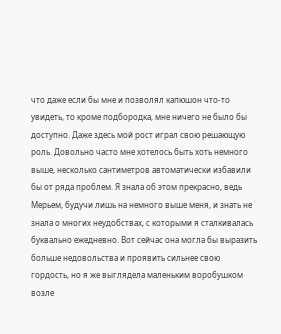что даже если бы мне и позволял капюшон что-то увидеть, то кроме подбородка, мне ничего не было бы доступно. Даже здесь мой рост играл свою решающую роль. Довольно часто мне хотелось быть хоть немного выше, несколько сантиметров автоматически избавили бы от ряда проблем. Я знала об этом прекрасно, ведь Мерьем, будучи лишь на немного выше меня, и знать не знала о многих неудобствах, с которыми я сталкивалась буквально ежедневно. Вот сейчас она могла бы выразить больше недовольства и проявить сильнее свою гордость, но я же выглядела маленьким воробушком возле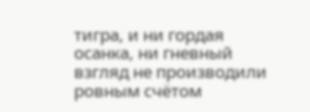тигра, и ни гордая осанка, ни гневный взгляд не производили ровным счётом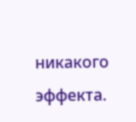никакого эффекта.